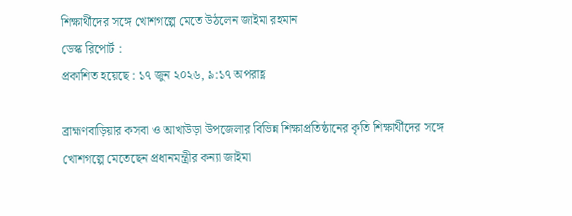শিক্ষার্থীদের সঙ্গে খোশগল্পে মেতে উঠলেন জাইমা রহমান
ডেস্ক রিপোর্ট :
প্রকাশিত হয়েছে : ১৭ জুন ২০২৬, ৯:১৭ অপরাহ্ণ

ব্রাহ্মণবাড়িয়ার কসবা ও আখাউড়া উপজেলার বিভিন্ন শিক্ষাপ্রতিষ্ঠানের কৃতি শিক্ষার্থীদের সঙ্গে খোশগল্পে মেতেছেন প্রধানমন্ত্রীর কন্যা জাইমা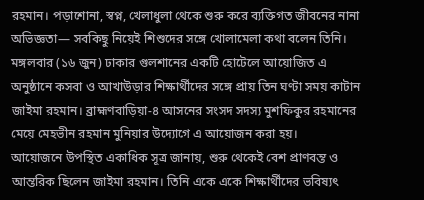রহমান। পড়াশোনা, স্বপ্ন, খেলাধুলা থেকে শুরু করে ব্যক্তিগত জীবনের নানা অভিজ্ঞতা— সবকিছু নিয়েই শিশুদের সঙ্গে খোলামেলা কথা বলেন তিনি।
মঙ্গলবার (১৬ জুন) ঢাকার গুলশানের একটি হোটেলে আয়োজিত এ অনুষ্ঠানে কসবা ও আখাউড়ার শিক্ষার্থীদের সঙ্গে প্রায় তিন ঘণ্টা সময় কাটান জাইমা রহমান। ব্রাহ্মণবাড়িয়া-৪ আসনের সংসদ সদস্য মুশফিকুর রহমানের মেয়ে মেহভীন রহমান মুনিয়ার উদ্যোগে এ আয়োজন করা হয়।
আয়োজনে উপস্থিত একাধিক সূত্র জানায়, শুরু থেকেই বেশ প্রাণবন্ত ও আন্তরিক ছিলেন জাইমা রহমান। তিনি একে একে শিক্ষার্থীদের ভবিষ্যৎ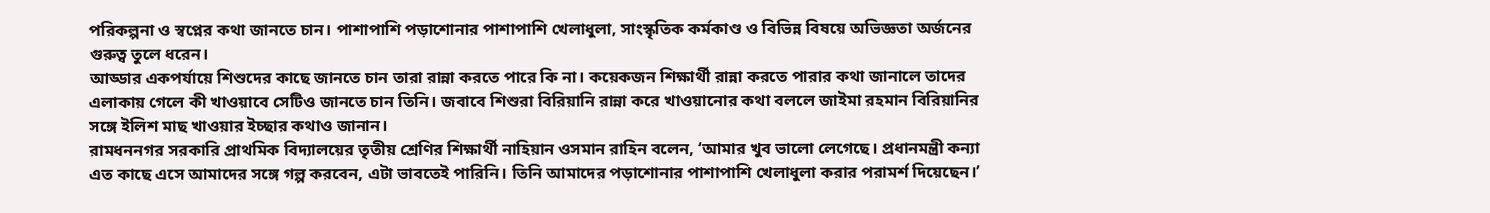পরিকল্পনা ও স্বপ্নের কথা জানতে চান। পাশাপাশি পড়াশোনার পাশাপাশি খেলাধুলা, সাংস্কৃতিক কর্মকাণ্ড ও বিভিন্ন বিষয়ে অভিজ্ঞতা অর্জনের গুরুত্ব তুলে ধরেন।
আড্ডার একপর্যায়ে শিশুদের কাছে জানতে চান তারা রান্না করতে পারে কি না। কয়েকজন শিক্ষার্থী রান্না করতে পারার কথা জানালে তাদের এলাকায় গেলে কী খাওয়াবে সেটিও জানতে চান তিনি। জবাবে শিশুরা বিরিয়ানি রান্না করে খাওয়ানোর কথা বললে জাইমা রহমান বিরিয়ানির সঙ্গে ইলিশ মাছ খাওয়ার ইচ্ছার কথাও জানান।
রামধননগর সরকারি প্রাথমিক বিদ্যালয়ের তৃতীয় শ্রেণির শিক্ষার্থী নাহিয়ান ওসমান রাহিন বলেন, ‘আমার খুব ভালো লেগেছে। প্রধানমন্ত্রী কন্যা এত কাছে এসে আমাদের সঙ্গে গল্প করবেন, এটা ভাবতেই পারিনি। তিনি আমাদের পড়াশোনার পাশাপাশি খেলাধুলা করার পরামর্শ দিয়েছেন।’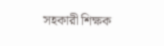সহকারী শিক্ষক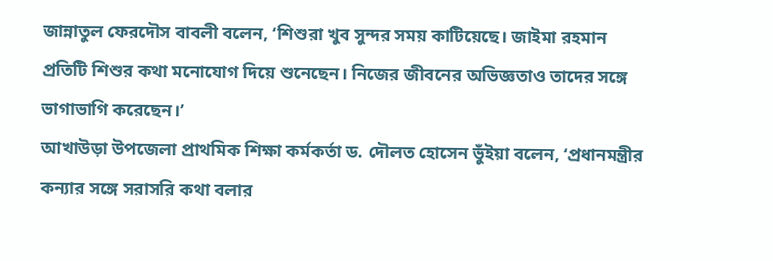জান্নাতুল ফেরদৌস বাবলী বলেন, ‘শিশুরা খুব সুন্দর সময় কাটিয়েছে। জাইমা রহমান প্রতিটি শিশুর কথা মনোযোগ দিয়ে শুনেছেন। নিজের জীবনের অভিজ্ঞতাও তাদের সঙ্গে ভাগাভাগি করেছেন।’
আখাউড়া উপজেলা প্রাথমিক শিক্ষা কর্মকর্তা ড. দৌলত হোসেন ভুঁইয়া বলেন, ‘প্রধানমন্ত্রীর কন্যার সঙ্গে সরাসরি কথা বলার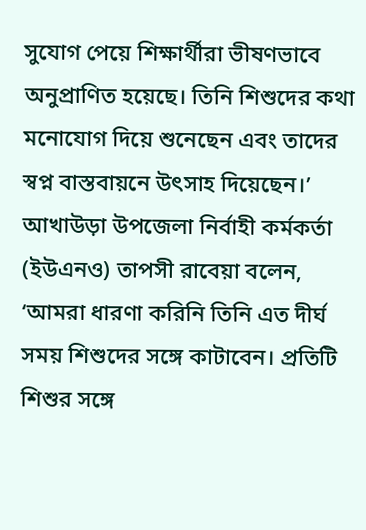সুযোগ পেয়ে শিক্ষার্থীরা ভীষণভাবে অনুপ্রাণিত হয়েছে। তিনি শিশুদের কথা মনোযোগ দিয়ে শুনেছেন এবং তাদের স্বপ্ন বাস্তবায়নে উৎসাহ দিয়েছেন।’
আখাউড়া উপজেলা নির্বাহী কর্মকর্তা (ইউএনও) তাপসী রাবেয়া বলেন, ‘আমরা ধারণা করিনি তিনি এত দীর্ঘ সময় শিশুদের সঙ্গে কাটাবেন। প্রতিটি শিশুর সঙ্গে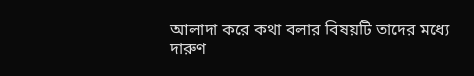আলাদা করে কথা বলার বিষয়টি তাদের মধ্যে দারুণ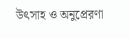উৎসাহ ও অনুপ্রেরণা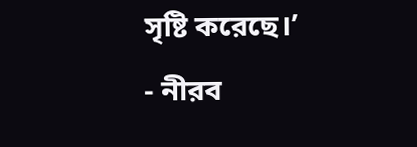সৃষ্টি করেছে।’
- নীরব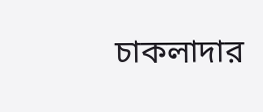চাকলাদার